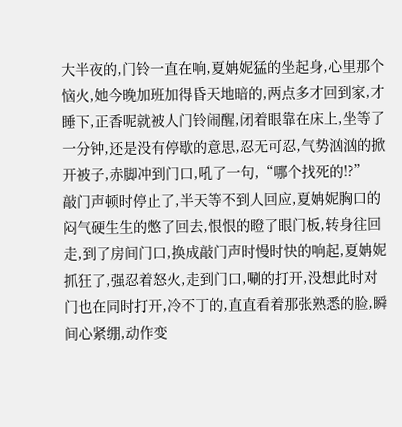大半夜的,门铃一直在响,夏姌妮猛的坐起身,心里那个恼火,她今晚加班加得昏天地暗的,两点多才回到家,才睡下,正香呢就被人门铃闹醒,闭着眼靠在床上,坐等了一分钟,还是没有停歇的意思,忍无可忍,气势汹汹的掀开被子,赤脚冲到门口,吼了一句,“哪个找死的!?”
敲门声顿时停止了,半天等不到人回应,夏姌妮胸口的闷气硬生生的憋了回去,恨恨的瞪了眼门板,转身往回走,到了房间门口,换成敲门声时慢时快的响起,夏姌妮抓狂了,强忍着怒火,走到门口,唰的打开,没想此时对门也在同时打开,冷不丁的,直直看着那张熟悉的脸,瞬间心紧绷,动作变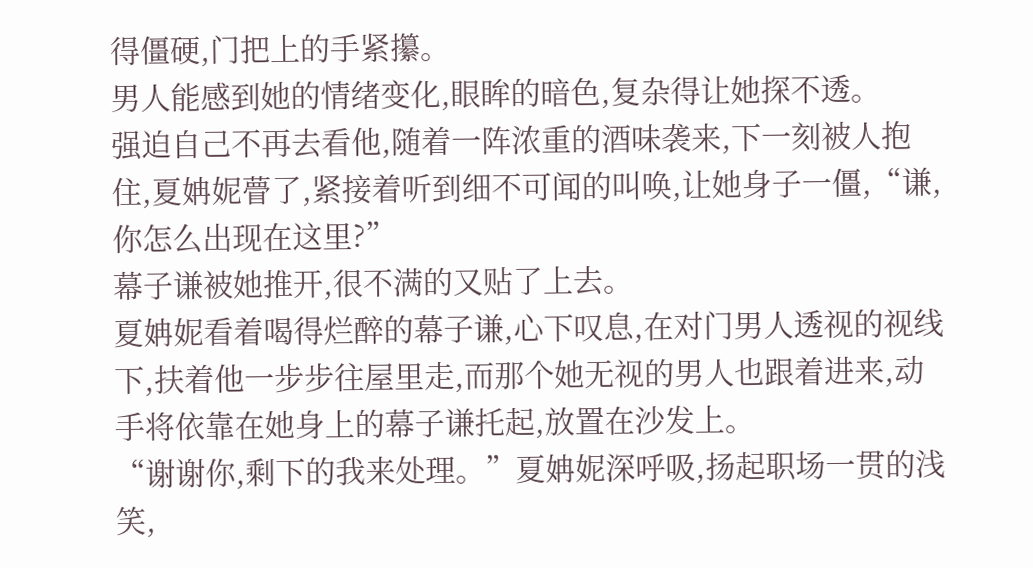得僵硬,门把上的手紧攥。
男人能感到她的情绪变化,眼眸的暗色,复杂得让她探不透。
强迫自己不再去看他,随着一阵浓重的酒味袭来,下一刻被人抱住,夏姌妮瞢了,紧接着听到细不可闻的叫唤,让她身子一僵,“谦,你怎么出现在这里?”
幕子谦被她推开,很不满的又贴了上去。
夏姌妮看着喝得烂醉的幕子谦,心下叹息,在对门男人透视的视线下,扶着他一步步往屋里走,而那个她无视的男人也跟着进来,动手将依靠在她身上的幕子谦托起,放置在沙发上。
“谢谢你,剩下的我来处理。”夏姌妮深呼吸,扬起职场一贯的浅笑,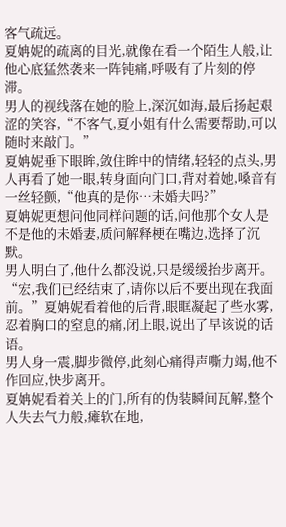客气疏远。
夏姌妮的疏离的目光,就像在看一个陌生人般,让他心底猛然袭来一阵钝痛,呼吸有了片刻的停滞。
男人的视线落在她的脸上,深沉如海,最后扬起艰涩的笑容,“不客气,夏小姐有什么需要帮助,可以随时来敲门。”
夏姌妮垂下眼眸,敛住眸中的情绪,轻轻的点头,男人再看了她一眼,转身面向门口,背对着她,嗓音有一丝轻颤,“他真的是你…未婚夫吗?”
夏姌妮更想问他同样问题的话,问他那个女人是不是他的未婚妻,质问解释梗在嘴边,选择了沉默。
男人明白了,他什么都没说,只是缓缓抬步离开。
“宏,我们已经结束了,请你以后不要出现在我面前。”夏姌妮看着他的后背,眼眶凝起了些水雾,忍着胸口的窒息的痛,闭上眼,说出了早该说的话语。
男人身一震,脚步微停,此刻心痛得声嘶力竭,他不作回应,快步离开。
夏姌妮看着关上的门,所有的伪装瞬间瓦解,整个人失去气力般,瘫软在地,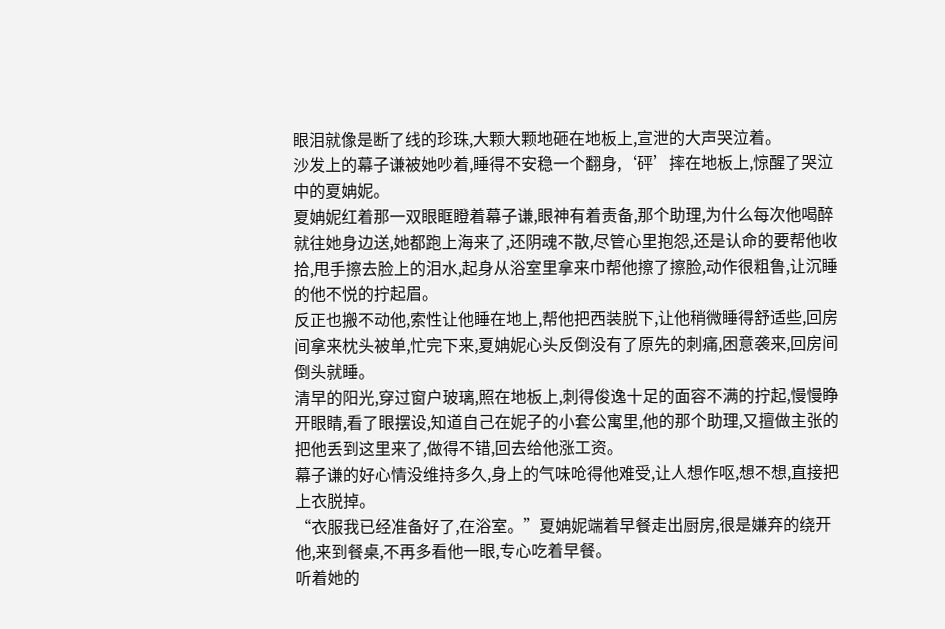眼泪就像是断了线的珍珠,大颗大颗地砸在地板上,宣泄的大声哭泣着。
沙发上的幕子谦被她吵着,睡得不安稳一个翻身,‘砰’摔在地板上,惊醒了哭泣中的夏姌妮。
夏姌妮红着那一双眼眶瞪着幕子谦,眼神有着责备,那个助理,为什么每次他喝醉就往她身边送,她都跑上海来了,还阴魂不散,尽管心里抱怨,还是认命的要帮他收拾,甩手擦去脸上的泪水,起身从浴室里拿来巾帮他擦了擦脸,动作很粗鲁,让沉睡的他不悦的拧起眉。
反正也搬不动他,索性让他睡在地上,帮他把西装脱下,让他稍微睡得舒适些,回房间拿来枕头被单,忙完下来,夏姌妮心头反倒没有了原先的刺痛,困意袭来,回房间倒头就睡。
清早的阳光,穿过窗户玻璃,照在地板上,刺得俊逸十足的面容不满的拧起,慢慢睁开眼睛,看了眼摆设,知道自己在妮子的小套公寓里,他的那个助理,又擅做主张的把他丢到这里来了,做得不错,回去给他涨工资。
幕子谦的好心情没维持多久,身上的气味呛得他难受,让人想作呕,想不想,直接把上衣脱掉。
“衣服我已经准备好了,在浴室。”夏姌妮端着早餐走出厨房,很是嫌弃的绕开他,来到餐桌,不再多看他一眼,专心吃着早餐。
听着她的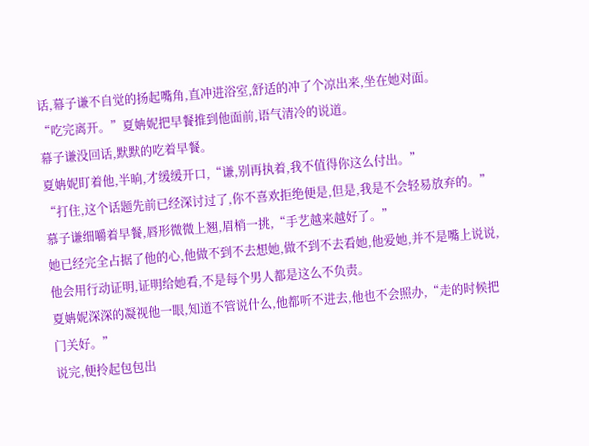话,幕子谦不自觉的扬起嘴角,直冲进浴室,舒适的冲了个凉出来,坐在她对面。
“吃完离开。”夏姌妮把早餐推到他面前,语气清冷的说道。
幕子谦没回话,默默的吃着早餐。
夏姌妮盯着他,半晌,才缓缓开口,“谦,别再执着,我不值得你这么付出。”
“打住,这个话题先前已经深讨过了,你不喜欢拒绝便是,但是,我是不会轻易放弃的。”慕子谦细嚼着早餐,唇形微微上翘,眉梢一挑,“手艺越来越好了。”
她已经完全占据了他的心,他做不到不去想她,做不到不去看她,他爱她,并不是嘴上说说,他会用行动证明,证明给她看,不是每个男人都是这么不负责。
夏姌妮深深的凝视他一眼,知道不管说什么,他都听不进去,他也不会照办,“走的时候把门关好。”
说完,便拎起包包出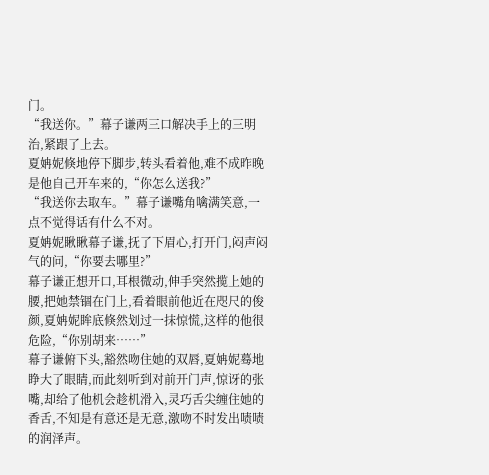门。
“我送你。”幕子谦两三口解决手上的三明治,紧跟了上去。
夏姌妮倏地停下脚步,转头看着他,难不成昨晚是他自己开车来的,“你怎么送我?”
“我送你去取车。”幕子谦嘴角噙满笑意,一点不觉得话有什么不对。
夏姌妮瞅瞅幕子谦,抚了下眉心,打开门,闷声闷气的问,“你要去哪里?”
幕子谦正想开口,耳根微动,伸手突然揽上她的腰,把她禁锢在门上,看着眼前他近在咫尺的俊颜,夏姌妮眸底倏然划过一抹惊慌,这样的他很危险,“你别胡来……”
幕子谦俯下头,豁然吻住她的双唇,夏姌妮蓦地睁大了眼睛,而此刻听到对前开门声,惊讶的张嘴,却给了他机会趁机滑入,灵巧舌尖缠住她的香舌,不知是有意还是无意,激吻不时发出啧啧的润泽声。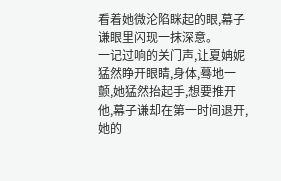看着她微沦陷眯起的眼,幕子谦眼里闪现一抹深意。
一记过响的关门声,让夏姌妮猛然睁开眼睛,身体,蓦地一颤,她猛然抬起手,想要推开他,幕子谦却在第一时间退开,她的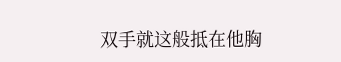双手就这般抵在他胸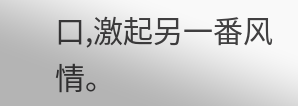口,激起另一番风情。